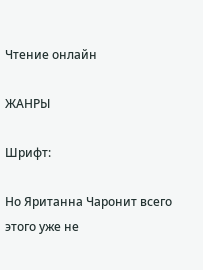Чтение онлайн

ЖАНРЫ

Шрифт:

Но Яританна Чаронит всего этого уже не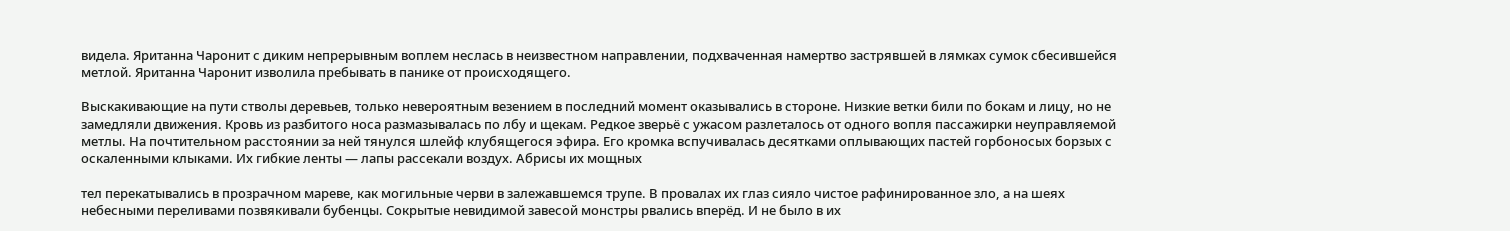видела. Яританна Чаронит с диким непрерывным воплем неслась в неизвестном направлении, подхваченная намертво застрявшей в лямках сумок сбесившейся метлой. Яританна Чаронит изволила пребывать в панике от происходящего.

Выскакивающие на пути стволы деревьев, только невероятным везением в последний момент оказывались в стороне. Низкие ветки били по бокам и лицу, но не замедляли движения. Кровь из разбитого носа размазывалась по лбу и щекам. Редкое зверьё с ужасом разлеталось от одного вопля пассажирки неуправляемой метлы. На почтительном расстоянии за ней тянулся шлейф клубящегося эфира. Его кромка вспучивалась десятками оплывающих пастей горбоносых борзых с оскаленными клыками. Их гибкие ленты — лапы рассекали воздух. Абрисы их мощных

тел перекатывались в прозрачном мареве, как могильные черви в залежавшемся трупе. В провалах их глаз сияло чистое рафинированное зло, а на шеях небесными переливами позвякивали бубенцы. Сокрытые невидимой завесой монстры рвались вперёд. И не было в их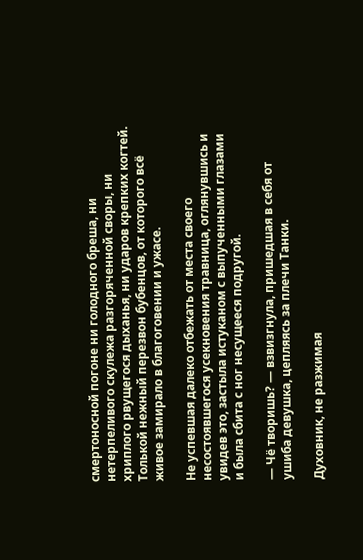смертоносной погоне ни голодного бреша, ни нетерпеливого скулежа разгоряченной своры, ни хриплого рвущегося дыханья, ни ударов крепких когтей. Толькой нежный перезвон бубенцов, от которого всё живое замирало в благоговении и ужасе.

Не успевшая далеко отбежать от места своего несостоявшегося усекновения травница, оглянувшись и увидев это, застыла истуканом с выпученными глазами и была сбита с ног несущееся подругой.

— Чё творишь? — взвизгнула, пришедшая в себя от ушиба девушка, цепляясь за плечи Танки.

Духовник, не разжимая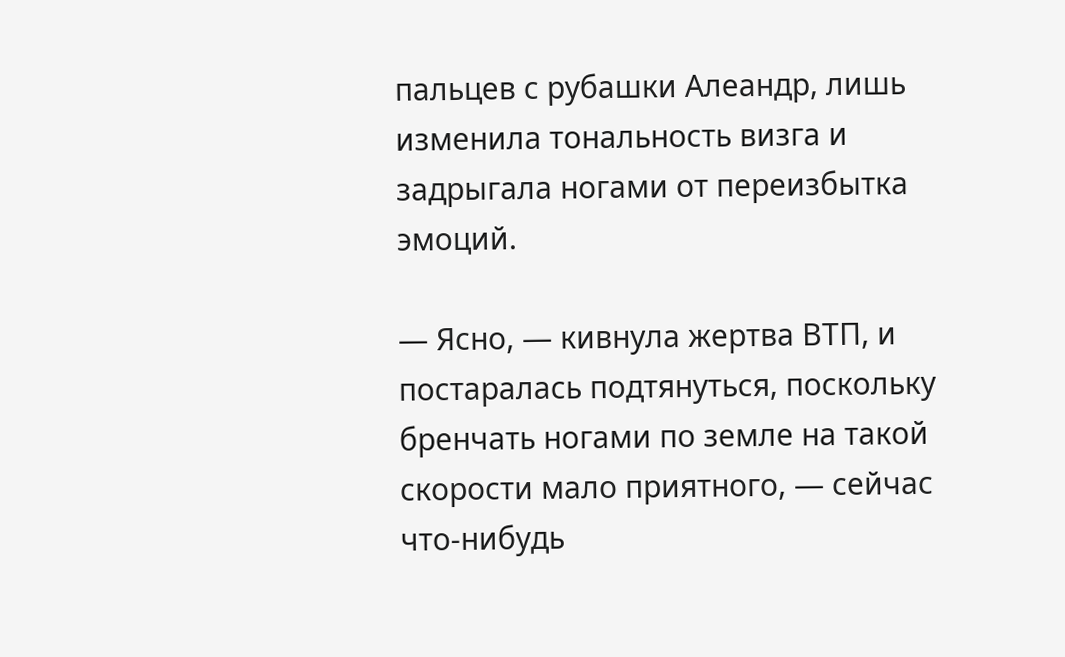пальцев с рубашки Алеандр, лишь изменила тональность визга и задрыгала ногами от переизбытка эмоций.

— Ясно, — кивнула жертва ВТП, и постаралась подтянуться, поскольку бренчать ногами по земле на такой скорости мало приятного, — сейчас что-нибудь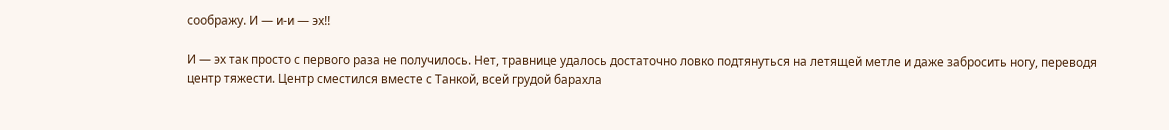соображу. И — и-и — эх!!

И — эх так просто с первого раза не получилось. Нет, травнице удалось достаточно ловко подтянуться на летящей метле и даже забросить ногу, переводя центр тяжести. Центр сместился вместе с Танкой, всей грудой барахла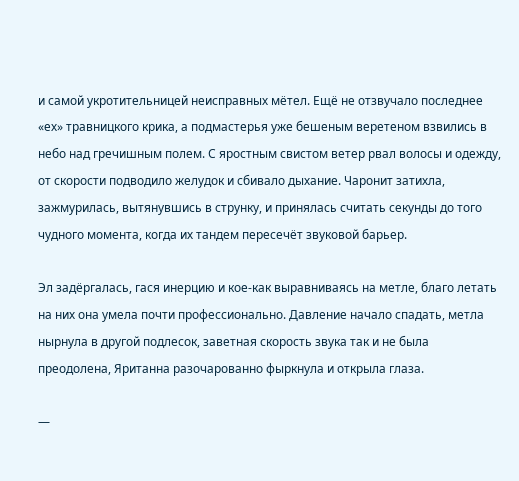и самой укротительницей неисправных мётел. Ещё не отзвучало последнее «ех» травницкого крика, а подмастерья уже бешеным веретеном взвились в небо над гречишным полем. С яростным свистом ветер рвал волосы и одежду, от скорости подводило желудок и сбивало дыхание. Чаронит затихла, зажмурилась, вытянувшись в струнку, и принялась считать секунды до того чудного момента, когда их тандем пересечёт звуковой барьер.

Эл задёргалась, гася инерцию и кое-как выравниваясь на метле, благо летать на них она умела почти профессионально. Давление начало спадать, метла нырнула в другой подлесок, заветная скорость звука так и не была преодолена, Яританна разочарованно фыркнула и открыла глаза.

—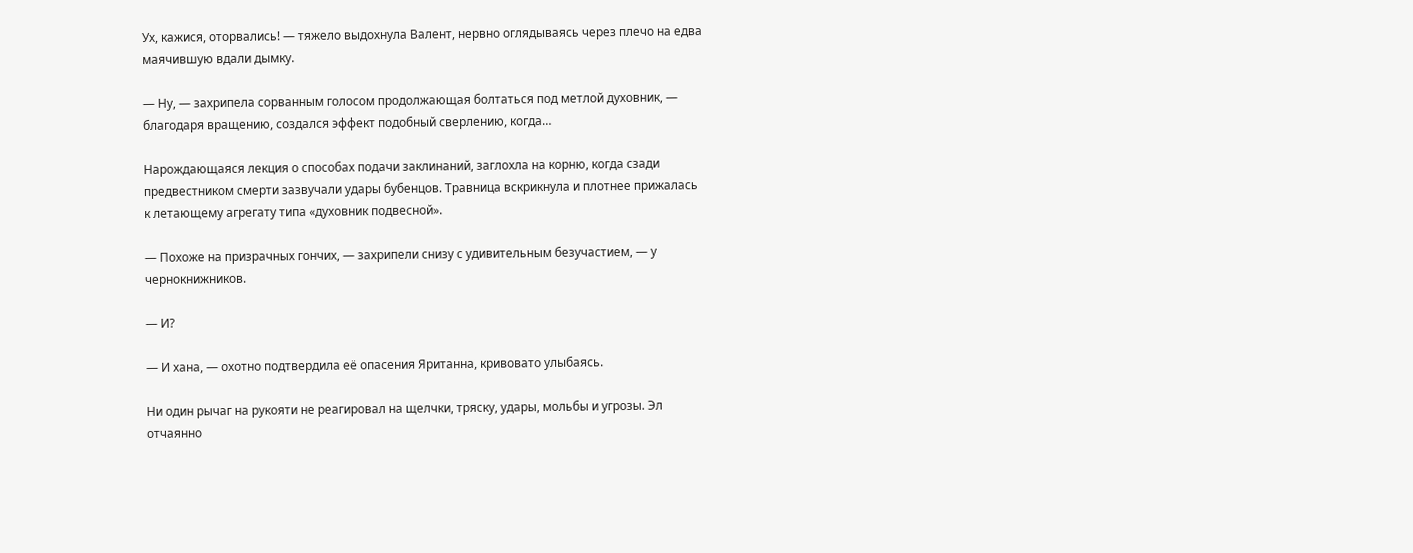Ух, кажися, оторвались! — тяжело выдохнула Валент, нервно оглядываясь через плечо на едва маячившую вдали дымку.

— Ну, — захрипела сорванным голосом продолжающая болтаться под метлой духовник, — благодаря вращению, создался эффект подобный сверлению, когда…

Нарождающаяся лекция о способах подачи заклинаний, заглохла на корню, когда сзади предвестником смерти зазвучали удары бубенцов. Травница вскрикнула и плотнее прижалась к летающему агрегату типа «духовник подвесной».

— Похоже на призрачных гончих, — захрипели снизу с удивительным безучастием, — у чернокнижников.

— И?

— И хана, — охотно подтвердила её опасения Яританна, кривовато улыбаясь.

Ни один рычаг на рукояти не реагировал на щелчки, тряску, удары, мольбы и угрозы. Эл отчаянно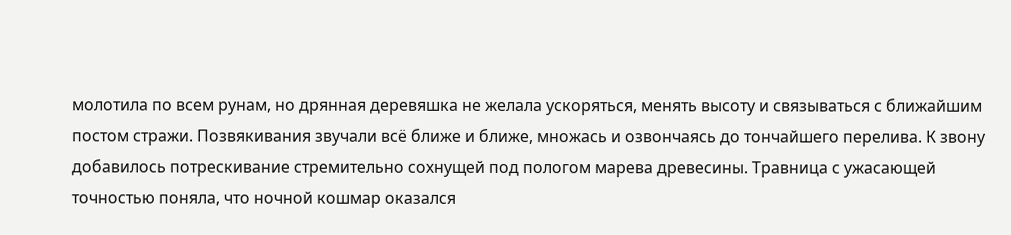молотила по всем рунам, но дрянная деревяшка не желала ускоряться, менять высоту и связываться с ближайшим постом стражи. Позвякивания звучали всё ближе и ближе, множась и озвончаясь до тончайшего перелива. К звону добавилось потрескивание стремительно сохнущей под пологом марева древесины. Травница с ужасающей точностью поняла, что ночной кошмар оказался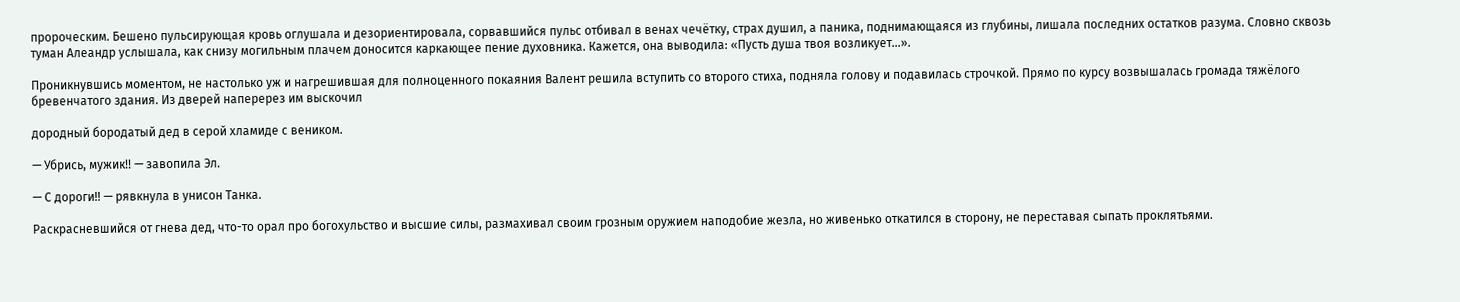пророческим. Бешено пульсирующая кровь оглушала и дезориентировала, сорвавшийся пульс отбивал в венах чечётку, страх душил, а паника, поднимающаяся из глубины, лишала последних остатков разума. Словно сквозь туман Алеандр услышала, как снизу могильным плачем доносится каркающее пение духовника. Кажется, она выводила: «Пусть душа твоя возликует…».

Проникнувшись моментом, не настолько уж и нагрешившая для полноценного покаяния Валент решила вступить со второго стиха, подняла голову и подавилась строчкой. Прямо по курсу возвышалась громада тяжёлого бревенчатого здания. Из дверей наперерез им выскочил

дородный бородатый дед в серой хламиде с веником.

— Убрись, мужик!! — завопила Эл.

— С дороги!! — рявкнула в унисон Танка.

Раскрасневшийся от гнева дед, что-то орал про богохульство и высшие силы, размахивал своим грозным оружием наподобие жезла, но живенько откатился в сторону, не переставая сыпать проклятьями.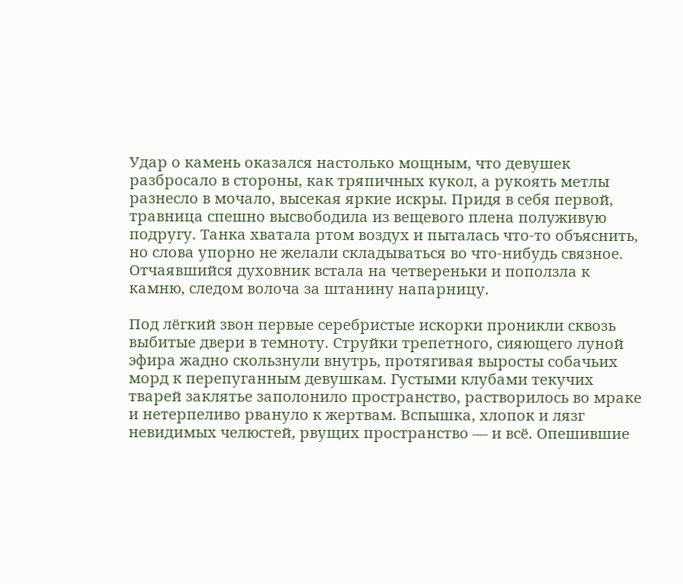Удар о камень оказался настолько мощным, что девушек разбросало в стороны, как тряпичных кукол, а рукоять метлы разнесло в мочало, высекая яркие искры. Придя в себя первой, травница спешно высвободила из вещевого плена полуживую подругу. Танка хватала ртом воздух и пыталась что-то объяснить, но слова упорно не желали складываться во что-нибудь связное. Отчаявшийся духовник встала на четвереньки и поползла к камню, следом волоча за штанину напарницу.

Под лёгкий звон первые серебристые искорки проникли сквозь выбитые двери в темноту. Струйки трепетного, сияющего луной эфира жадно скользнули внутрь, протягивая выросты собачьих морд к перепуганным девушкам. Густыми клубами текучих тварей заклятье заполонило пространство, растворилось во мраке и нетерпеливо рвануло к жертвам. Вспышка, хлопок и лязг невидимых челюстей, рвущих пространство — и всё. Опешившие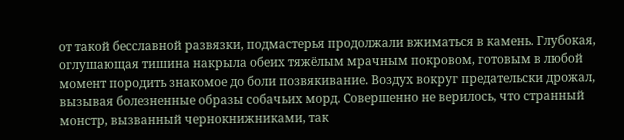от такой бесславной развязки, подмастерья продолжали вжиматься в камень. Глубокая, оглушающая тишина накрыла обеих тяжёлым мрачным покровом, готовым в любой момент породить знакомое до боли позвякивание. Воздух вокруг предательски дрожал, вызывая болезненные образы собачьих морд. Совершенно не верилось, что странный монстр, вызванный чернокнижниками, так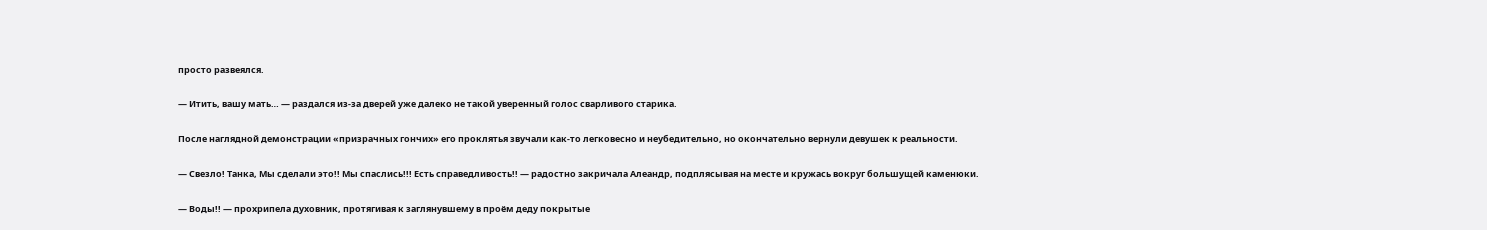просто развеялся.

— Итить, вашу мать… — раздался из-за дверей уже далеко не такой уверенный голос сварливого старика.

После наглядной демонстрации «призрачных гончих» его проклятья звучали как-то легковесно и неубедительно, но окончательно вернули девушек к реальности.

— Свезло! Танка, Мы сделали это!! Мы спаслись!!! Есть справедливость!! — радостно закричала Алеандр, подплясывая на месте и кружась вокруг большущей каменюки.

— Воды!! — прохрипела духовник, протягивая к заглянувшему в проём деду покрытые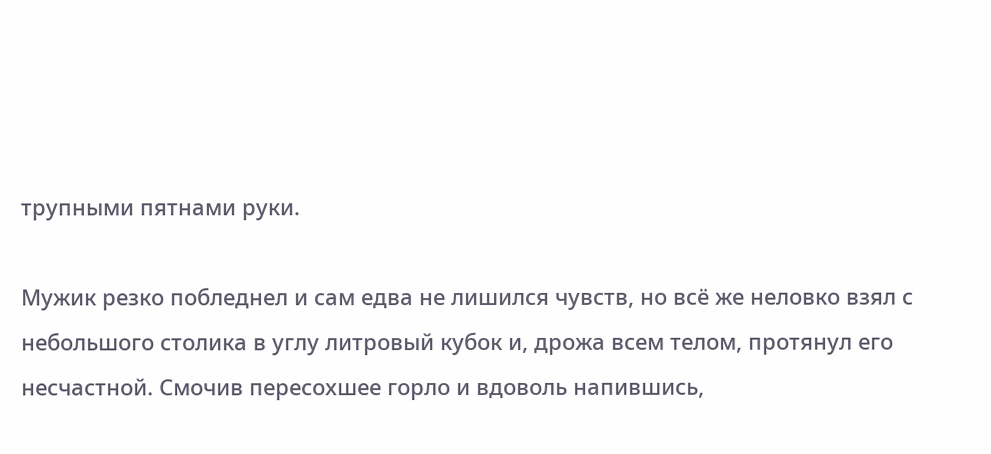трупными пятнами руки.

Мужик резко побледнел и сам едва не лишился чувств, но всё же неловко взял с небольшого столика в углу литровый кубок и, дрожа всем телом, протянул его несчастной. Смочив пересохшее горло и вдоволь напившись,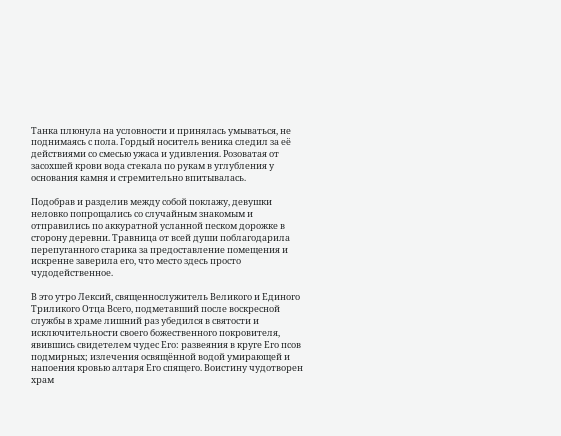Танка плюнула на условности и принялась умываться, не поднимаясь с пола. Гордый носитель веника следил за её действиями со смесью ужаса и удивления. Розоватая от засохшей крови вода стекала по рукам в углубления у основания камня и стремительно впитывалась.

Подобрав и разделив между собой поклажу, девушки неловко попрощались со случайным знакомым и отправились по аккуратной усланной песком дорожке в сторону деревни. Травница от всей души поблагодарила перепуганного старика за предоставление помещения и искренне заверила его, что место здесь просто чудодейственное.

В это утро Лексий, священнослужитель Великого и Единого Триликого Отца Всего, подметавший после воскресной службы в храме лишний раз убедился в святости и исключительности своего божественного покровителя, явившись свидетелем чудес Его: развеяния в круге Его псов подмирных; излечения освящённой водой умирающей и напоения кровью алтаря Его спящего. Воистину чудотворен храм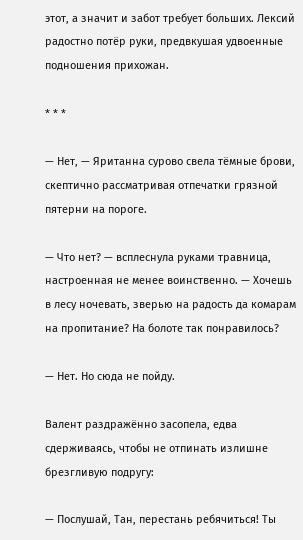этот, а значит и забот требует больших. Лексий радостно потёр руки, предвкушая удвоенные подношения прихожан.

* * *

— Нет, — Яританна сурово свела тёмные брови, скептично рассматривая отпечатки грязной пятерни на пороге.

— Что нет? — всплеснула руками травница, настроенная не менее воинственно. — Хочешь в лесу ночевать, зверью на радость да комарам на пропитание? На болоте так понравилось?

— Нет. Но сюда не пойду.

Валент раздражённо засопела, едва сдерживаясь, чтобы не отпинать излишне брезгливую подругу:

— Послушай, Тан, перестань ребячиться! Ты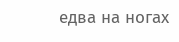едва на ногах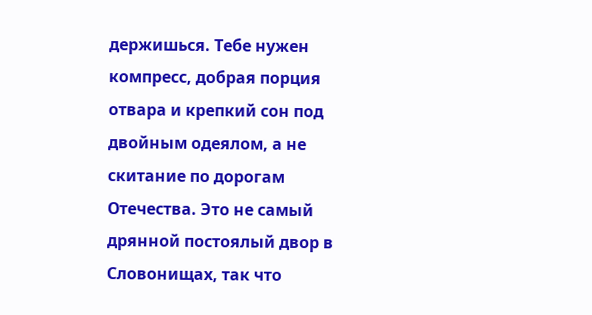держишься. Тебе нужен компресс, добрая порция отвара и крепкий сон под двойным одеялом, а не скитание по дорогам Отечества. Это не самый дрянной постоялый двор в Словонищах, так что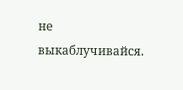не выкаблучивайся.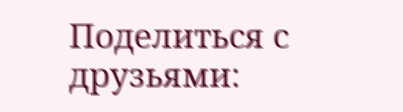Поделиться с друзьями: